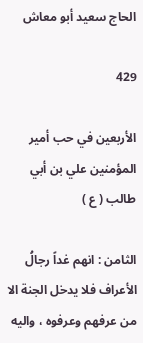الحاج سعيد أبو معاش

429

الأربعين في حب أمير المؤمنين علي بن أبي طالب ( ع )

الثامن : انهم غداً رجالُ الأعراف فلا يدخل الجنة الا من عرفهم وعرفوه ، واليه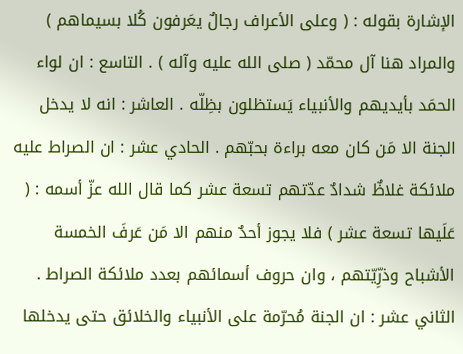الإشارة بقوله : ( وعلى الأعراف رجالٌ يعَرفون كُلا بسيماهم ) والمراد هنا آل محمّد ( صلى الله عليه وآله ) . التاسع : ان لواء الحمَد بأيديهم والأنبياء يَستظلون بظِلّه . العاشر : انه لا يدخل الجنة الا مَن كان معه براءة بحبّهم . الحادي عشر : ان الصراط عليه ملائكة غلاظٌ شدادٌ عدّتهم تسعة عشر كما قال الله عزّ أسمه : ( عَلَيها تسعة عشر ) فلا يجوز أحدٌ منهم الا مَن عَرفَ الخمسة الأشباح وذرِّيّتهم ، وان حروف أسمائهم بعدد ملائكة الصراط . الثاني عشر : ان الجنة مُحرّمة على الأنبياء والخلائق حتى يدخلها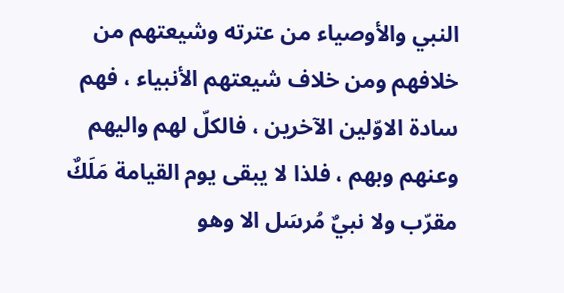النبي والأوصياء من عترته وشيعتهم من خلافهم ومن خلاف شيعتهم الأنبياء ، فهم سادة الاوّلين الآخرين ، فالكلّ لهم واليهم وعنهم وبهم ، فلذا لا يبقى يوم القيامة مَلَكٌ مقرّب ولا نبيٌ مُرسَل الا وهو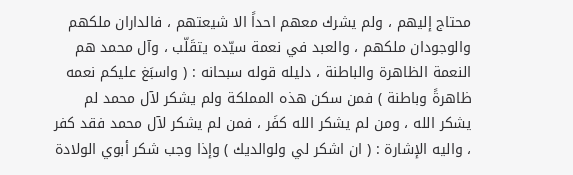محتاج إليهم ، ولم يشرك معهم احداً الا شيعتهم ، فالداران ملكهم والوجودان ملكهم ، والعبد في نعمة سيّده يتقَلّب ، وآل محمد هم النعمة الظاهرة والباطنة ، دليله قوله سبحانه : ( واسبَغ عليكم نعمه ظاهرةً وباطنة ) فمن سكن هذه المملكة ولم يشكر لآل محمد لم يشكر الله ، ومن لم يشكر الله كفَر ، فمن لم يشكر لآل محمد فقد كفر ، واليه الإشارة : ( ان اشكر لي ولوالديك ) وإذا وجب شكر أبوي الولادة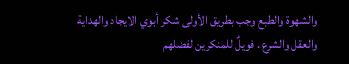والشهوة والطبع وجب بطريق الأولى شكر أبوي الايجاد والهداية والعقل والشرع . فويلٌ للمنكرين لفضلهم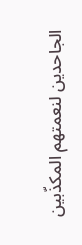الجاحدين لنعمتهم المكذّبين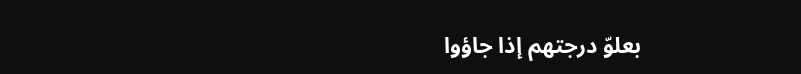بعلوّ درجتهم إذا جاؤوا